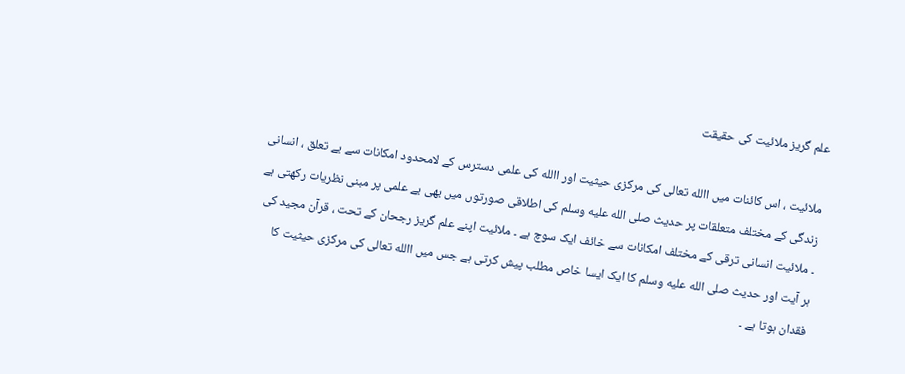علم گریز ملائیت کی حقیقت

ملائیت ، اس کائنات میں االله تعالی کی مرکزی حیثیت اور االله کی علمی دسترس کے لامحدود امکانات سے بے تعلق ، انسانی زندگی کے مختلف متعلقات پر حدیث صلى الله عليه وسلم کی اطلاقی صورتوں میں بھی بے علمی پر مبنی نظریات رکھتی ہے ۔ ملائیت انسانی ترقی کے مختلف امکانات سے خائف ایک سوچ ہے ۔ ملائیت اپنے علم گریز رجحان کے تحت ، قرآن مجید کی ہر آیت اور حدیث صلى الله عليه وسلم کا ایک ایسا خاص مطلب پیش کرتی ہے جس میں االله تعالی کی مرکزی حیثیت کا فقدان ہوتا ہے ۔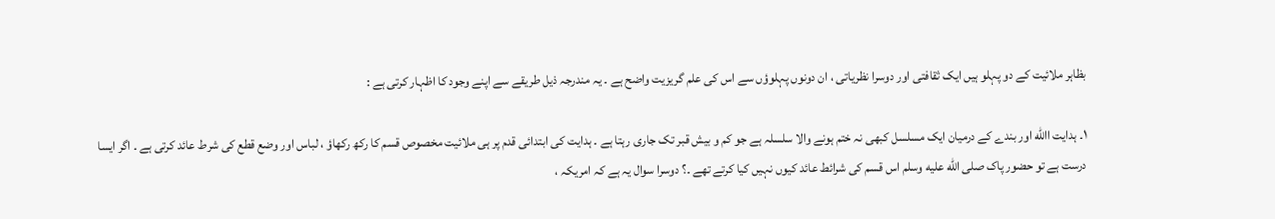بظاہر ملائیت کے دو پہلو ہیں ایک ثقافتی اور دوسرا نظریاتی ، ان دونوں پہلوؤں سے اس کی علم گریزیت واضح ہے ۔ یہ مندرجہ ذیل طریقے سے اپنے وجود کا اظہار کرتی ہے :

۱۔ ہدایت االله اور بندے کے درمیان ایک مسلسل کبھی نہ ختم ہونے والا سلسلہ ہے جو کم و بیش قبر تک جاری رہتا ہے ۔ ہدایت کی ابتدائی قدم پر ہی ملائیت مخصوص قسم کا رکھ رکھاؤ ، لباس اور وضع قطع کی شرط عائد کرتی ہے ۔ اگر ایسا درست ہے تو حضور پاک صلى الله عليه وسلم اس قسم کی شرائط عائد کیوں نہیں کیا کرتے تھے ۔؟ دوسرا سوال یہ ہے کہ امریکہ ،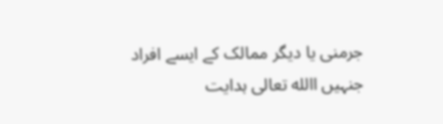جرمنی یا دیگر ممالک کے ایسے افراد جنہیں االله تعالی ہدایت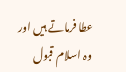عطا فرماتے ہیں اور وہ اسلام قبول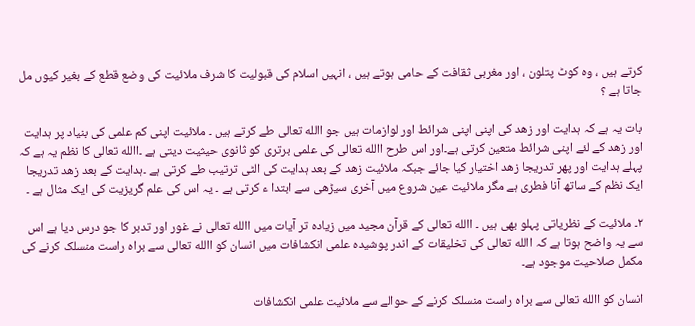کرتے ہیں ، وہ کوٹ پتلون ، اور مغربی ثقافت کے حامی ہوتے ہیں ، انہیں اسلام کی قبولیت کا شرف ملائیت کی وضع قطع کے بغیر کیوں مل جاتا ہے ؟

بات یہ ہے کہ ہدایت اور زھد کی اپنی اپنی شرائط اور لوازمات ہیں جو االله تعالی طے کرتے ہیں ۔ ملائیت اپنی کم علمی کی بنیاد پر ہدایت اور زھد کے لئے اپنی شرائط متعین کرتی ہے۔اور اس طرح االله تعالی کی علمی برتری کو ثانوی حیثیت دیتی ہے ۔االله تعالی کا نظم یہ ہے کہ پہلے ہدایت اور پھر تدریجا زھد اختیار کیا جائے جبکہ ملائیت زھد کے بعد ہدایت کی الٹی ترتیب طے کرتی ہے ۔ہدایت کے بعد زھد تدریجا ایک نظم کے ساتھ آنا فطری ہے مگر ملائیت عین شروع میں آخری سیڑھی سے ابتدا ء کرتی ہے ۔ یہ اس کی علم گریزیت کی ایک مثال ہے ۔

۲۔ ملائیت کے نظریاتی پہلو بھی ہیں ۔ االله تعالی کے قرآن مجید میں زیادہ تر آیات میں االله تعالی نے غور اور تدبر کا جو درس دیا ہے اس سے یہ واضح ہوتا ہے کہ االله تعالی کی تخلیقات کے اندر پوشیدہ علمی انکشافات میں انسان کو االله تعالی سے براہ راست منسلک کرنے کی مکمل صلاحیت موجود ہے۔

انسان کو االله تعالی سے براہ راست منسلک کرنے کے حوالے سے ملائیت علمی انکشافات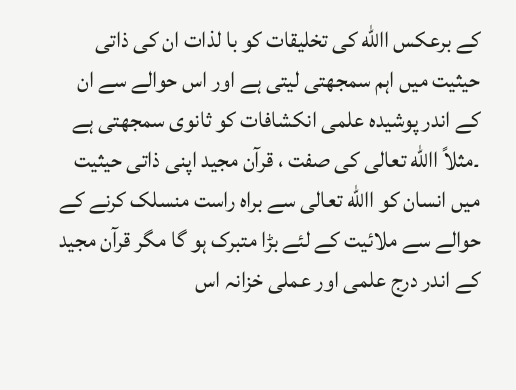کے برعکس االله کی تخلیقات کو با لذات ان کی ذاتی حیثیت میں اہم سمجھتی لیتی ہے اور اس حوالے سے ان کے اندر پوشیدہ علمی انکشافات کو ثانوی سمجھتی ہے ۔مثلاً االله تعالی کی صفت ، قرآن مجید اپنی ذاتی حیثیت میں انسان کو االله تعالی سے براہ راست منسلک کرنے کے حوالے سے ملائیت کے لئے بڑا متبرک ہو گا مگر قرآن مجید کے اندر درج علمی اور عملی خزانہ اس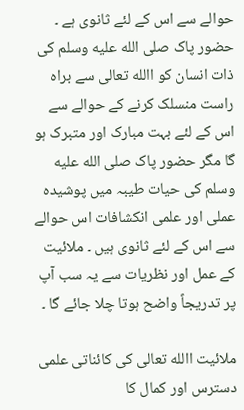حوالے سے اس کے لئے ثانوی ہے ۔ حضور پاک صلى الله عليه وسلم کی ذات انسان کو االله تعالی سے براہ راست منسلک کرنے کے حوالے سے اس کے لئے بہت مبارک اور متبرک ہو گا مگر حضور پاک صلى الله عليه وسلم کی حیات طیبہ میں پوشیدہ عملی اور علمی انکشافات اس حوالے سے اس کے لئے ثانوی ہیں ۔ ملائیت کے عمل اور نظریات سے یہ سب آپ پر تدریجاً واضح ہوتا چلا جائے گا ۔

ملائیت االله تعالی کی کائناتی علمی دسترس اور کمال کا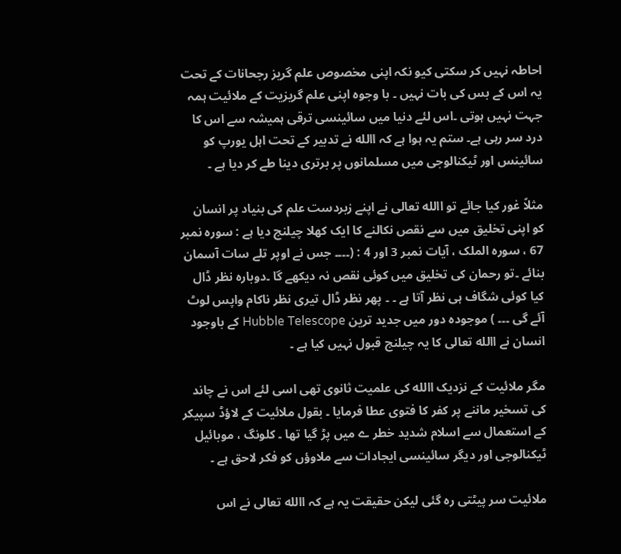احاطہ نہیں کر سکتی کیو نکہ اپنی مخصوص علم گریز رجحانات کے تحت یہ اس کے بس کی بات نہیں ۔ با وجوہ اپنی علم گریزیت کے ملائیت ہمہ جہت نہیں ہوتی ۔اس لئے دنیا میں سائینسی ترقی ہمیشہ سے اس کا درد سر رہی ہے۔ ستم یہ ہوا ہے کہ االله نے تدبیر کے تحت اہل یورپ کو سائینس اور ٹیکنالوجی میں مسلمانوں پر برتری دینا طے کر دیا ہے ۔

مثلاً غور کیا جائے تو االله تعالی نے اپنے زبردست علم کی بنیاد پر انسان کو اپنی تخلیق میں سے نقص نکالنے کا ایک کھلا چیلنج دیا ہے : سورہ نمبر 67 ، سورہ الملک ، آیات نمبر 3 اور 4 : (۔۔۔۔ جس نے اوپر تلے سات آسمان بنائے ۔تو رحمان کی تخلیق میں کوئی نقص نہ دیکھے گا ۔دوبارہ نظر ڈال کیا کوئی شگاف ہی نظر آتا ہے ۔ ۔ پھر نظر ڈال تیری نظر ناکام واپس لوٹ آئے گی ۔۔۔ ) موجودہ دور میں جدید ترین Hubble Telescope کے باوجود انسان نے االله تعالی کا یہ چیلنج قبول نہیں کیا ہے ۔

مگر ملائیت کے نزدیک االله کی علمیت ثانوی تھی اسی لئے اس نے چاند کی تسخیر ماننے پر کفر کا فتوی عطا فرمایا ۔ بقول ملائیت کے لاؤڈ سپیکر کے استعمال سے اسلام شدید خطر ے میں پڑ گیا تھا ۔ کلونگ ، موبائیل ٹیکنالوجی اور دیگر سائینسی ایجادات سے ملاوؤں کو فکر لاحق ہے ۔

ملائیت سر پیٹتی رہ گئی لیکن حقیقت یہ ہے کہ االله تعالی نے اس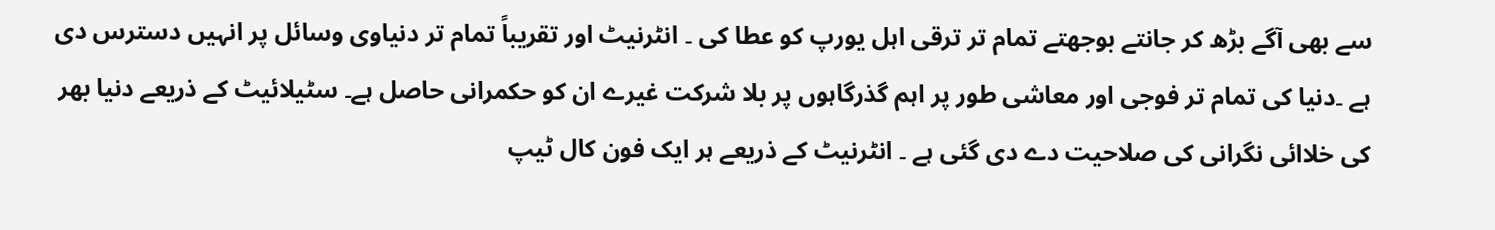سے بھی آگے بڑھ کر جانتے بوجھتے تمام تر ترقی اہل یورپ کو عطا کی ۔ انٹرنیٹ اور تقریباً تمام تر دنیاوی وسائل پر انہیں دسترس دی ہے ۔دنیا کی تمام تر فوجی اور معاشی طور پر اہم گذرگاہوں پر بلا شرکت غیرے ان کو حکمرانی حاصل ہے۔ سٹیلائیٹ کے ذریعے دنیا بھر کی خلاائی نگرانی کی صلاحیت دے دی گئی ہے ۔ انٹرنیٹ کے ذریعے ہر ایک فون کال ٹیپ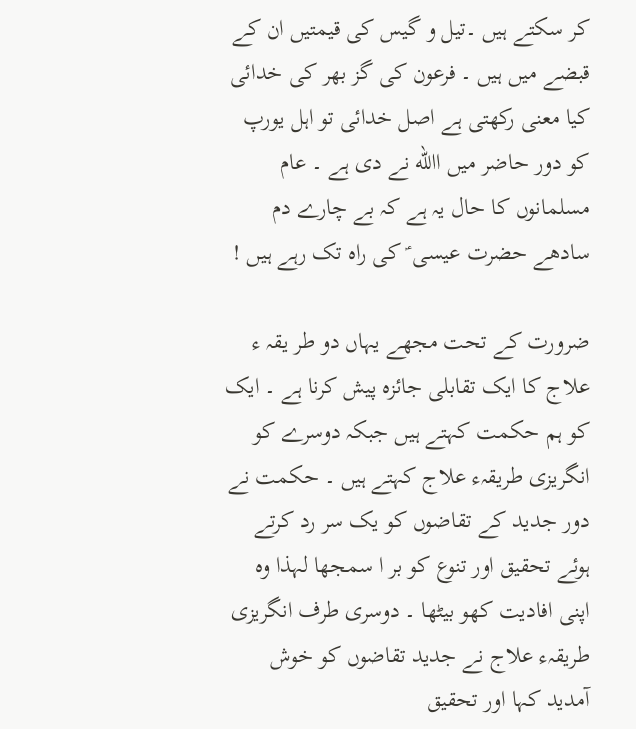کر سکتے ہیں ۔تیل و گیس کی قیمتیں ان کے قبضے میں ہیں ۔ فرعون کی گز بھر کی خدائی کیا معنی رکھتی ہے اصل خدائی تو اہل یورپ کو دور حاضر میں االله نے دی ہے ۔ عام مسلمانوں کا حال یہ ہے کہ بے چارے دم سادھے حضرت عیسی ؑ کی راہ تک رہے ہیں !

ضرورت کے تحت مجھے یہاں دو طر یقہ ء علاج کا ایک تقابلی جائزہ پیش کرنا ہے ۔ ایک کو ہم حکمت کہتے ہیں جبکہ دوسرے کو انگریزی طریقہء علاج کہتے ہیں ۔ حکمت نے دور جدید کے تقاضوں کو یک سر رد کرتے ہوئے تحقیق اور تنوع کو بر ا سمجھا لہذا وہ اپنی افادیت کھو بیٹھا ۔ دوسری طرف انگریزی طریقہء علاج نے جدید تقاضوں کو خوش آمدید کہا اور تحقیق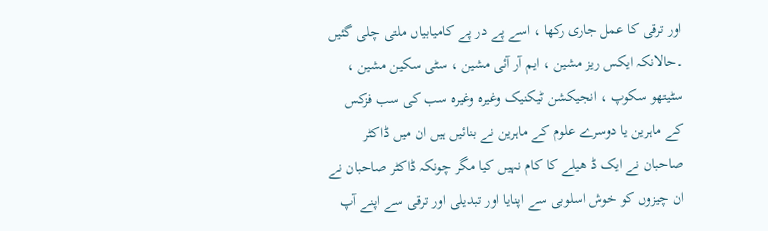اور ترقی کا عمل جاری رکھا ، اسے پے در پے کامیابیاں ملتی چلی گئیں ۔حالانکہ ایکس ریز مشین ، ایم آر آئی مشین ، سٹی سکین مشین ، سٹیتھو سکوپ ، انجیکشن ٹیکنیک وغیرہ وغیرہ سب کی سب فزکس کے ماہرین یا دوسرے علوم کے ماہرین نے بنائیں ہیں ان میں ڈاکٹر صاحبان نے ایک ڈ ھیلے کا کام نہیں کیا مگر چونکہ ڈاکٹر صاحبان نے ان چیزوں کو خوش اسلوبی سے اپنایا اور تبدیلی اور ترقی سے اپنے آپ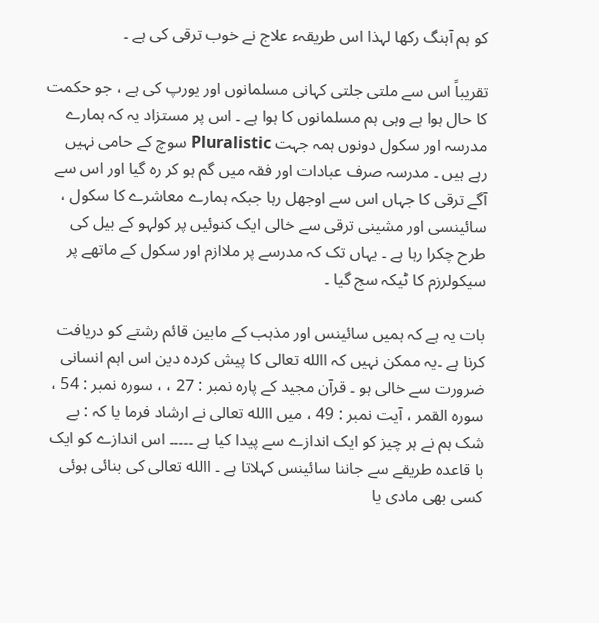کو ہم آہنگ رکھا لہذا اس طریقہء علاج نے خوب ترقی کی ہے ۔

تقریباً اس سے ملتی جلتی کہانی مسلمانوں اور یورپ کی ہے ، جو حکمت کا حال ہوا ہے وہی ہم مسلمانوں کا ہوا ہے ۔ اس پر مستزاد یہ کہ ہمارے مدرسہ اور سکول دونوں ہمہ جہت Pluralistic سوچ کے حامی نہیں رہے ہیں ۔ مدرسہ صرف عبادات اور فقہ میں گم ہو کر رہ گیا اور اس سے آگے ترقی کا جہاں اس سے اوجھل رہا جبکہ ہمارے معاشرے کا سکول ، سائینسی اور مشینی ترقی سے خالی ایک کنوئیں پر کولہو کے بیل کی طرح چکرا رہا ہے ۔ یہاں تک کہ مدرسے پر ملاازم اور سکول کے ماتھے پر سیکولرزم کا ٹیکہ سج گیا ۔

بات یہ ہے کہ ہمیں سائینس اور مذہب کے مابین قائم رشتے کو دریافت کرنا ہے ۔یہ ممکن نہیں کہ االله تعالی کا پیش کردہ دین اس اہم انسانی ضرورت سے خالی ہو ۔ قرآن مجید کے پارہ نمبر : 27 ، ، سورہ نمبر : 54 ، سورہ القمر ، آیت نمبر : 49 ، میں االله تعالی نے ارشاد فرما یا کہ : بے شک ہم نے ہر چیز کو ایک اندازے سے پیدا کیا ہے ۔۔۔۔۔ اس اندازے کو ایک با قاعدہ طریقے سے جاننا سائینس کہلاتا ہے ۔ االله تعالی کی بنائی ہوئی کسی بھی مادی یا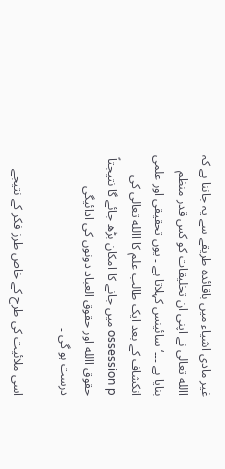غیر مادی اشیاء میں باقائدہ طریقے سے یہ جاننا ہے کہ االله تعالی نے اپنی ان تخلیقات کو کس قدر منظم بنایا ہے ۔۔۔‘ سائینس کہلاتا ہے ۔ یوں تحقیقی اور علمی انکشاف کے بعد ایک طالب علم کا االله تعالی کی ossession p میں جانے کا امکان بڑھ جائے گا نتیجتاً حقوق االله اور حقوق العباد دونوں کی ادائیگی درست ہو گی ۔

اسی ملائیت کی طرح کے خاص طرز فکر کے نتیجے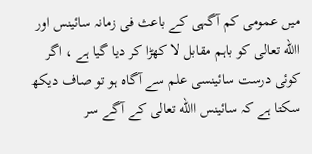میں عمومی کم آگہی کے باعث فی زمانہ سائینس اور االله تعالی کو باہم مقابل لا کھڑا کر دیا گیا ہے ، اگر کوئی درست سائینسی علم سے آگاہ ہو تو صاف دیکھ سکتا ہے کہ سائینس االله تعالی کے آگے سر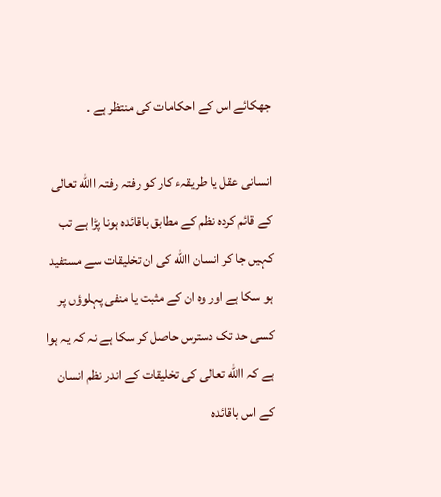جھکائے اس کے احکامات کی منتظر ہے ۔

انسانی عقل یا طریقہء کار کو رفتہ رفتہ االله تعالی کے قائم کردہ نظم کے مطابق باقائدہ ہونا پڑا ہے تب کہیں جا کر انسان االله کی ان تخلیقات سے مستفید ہو سکا ہے اور وہ ان کے مثبت یا منفی پہلوؤں پر کسی حد تک دسترس حاصل کر سکا ہے نہ کہ یہ ہوا ہے کہ االله تعالی کی تخلیقات کے اندر نظم انسان کے اس باقائدہ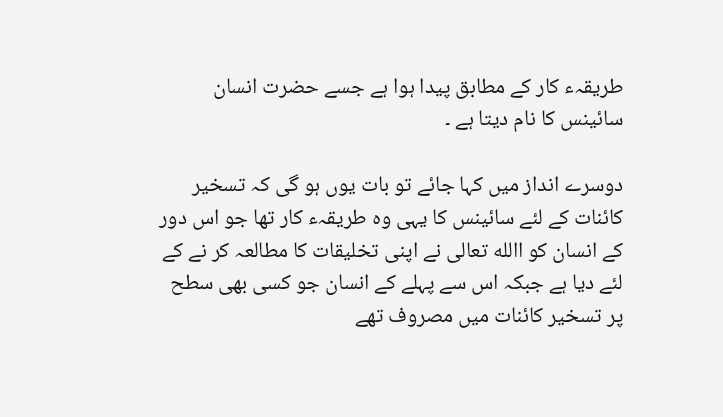طریقہء کار کے مطابق پیدا ہوا ہے جسے حضرت انسان سائینس کا نام دیتا ہے ۔

دوسرے انداز میں کہا جائے تو بات یوں ہو گی کہ تسخیر کائنات کے لئے سائینس کا یہی وہ طریقہء کار تھا جو اس دور کے انسان کو االله تعالی نے اپنی تخلیقات کا مطالعہ کر نے کے لئے دیا ہے جبکہ اس سے پہلے کے انسان جو کسی بھی سطح پر تسخیر کائنات میں مصروف تھے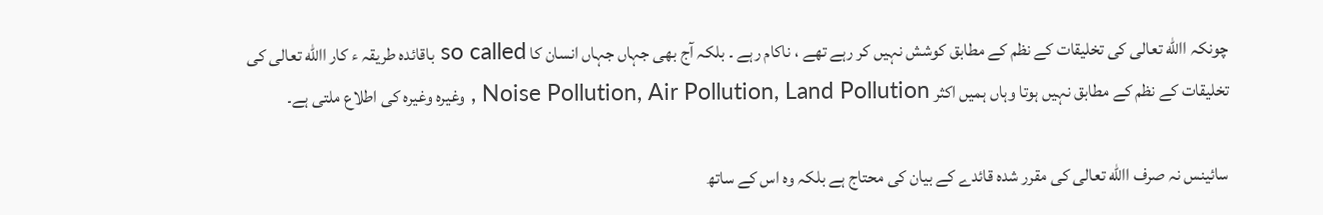چونکہ االله تعالی کی تخلیقات کے نظم کے مطابق کوشش نہیں کر رہے تھے ، ناکام رہے ۔ بلکہ آج بھی جہاں جہاں انسان کا so called باقائدہ طریقہ ء کار االله تعالی کی تخلیقات کے نظم کے مطابق نہیں ہوتا وہاں ہمیں اکثر Noise Pollution, Air Pollution, Land Pollution , وغیرہ وغیرہ کی اطلاع ملتی ہے۔

سائینس نہ صرف االله تعالی کی مقرر شدہ قائدے کے بیان کی محتاج ہے بلکہ وہ اس کے ساتھ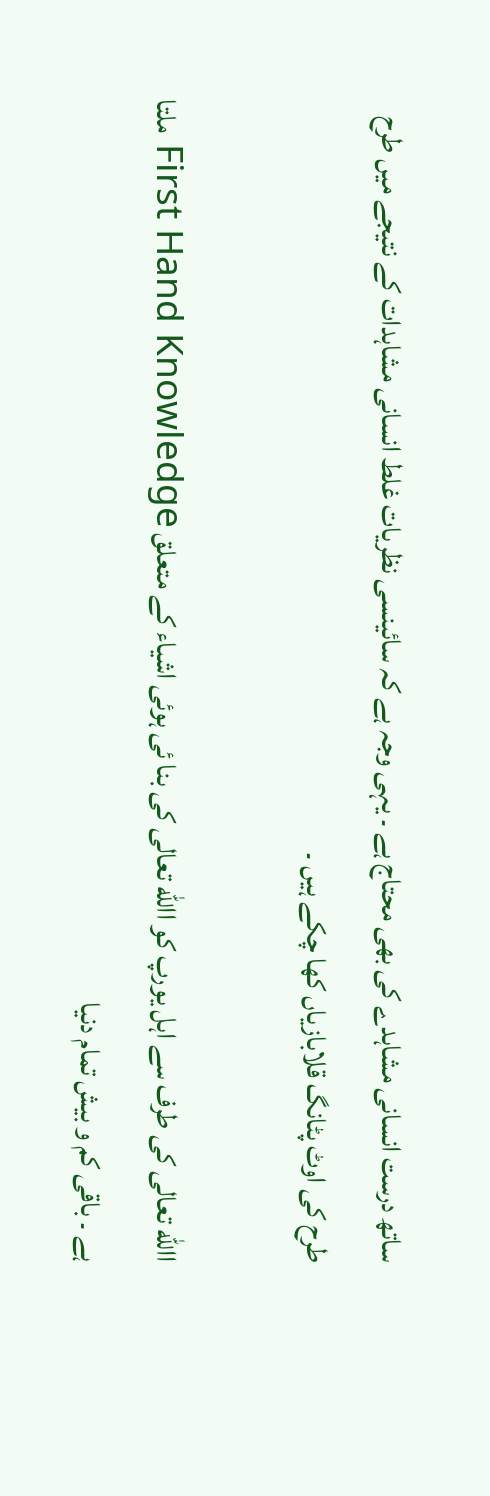ساتھ درست انسانی مشاہدے کی بھی محتاج ہے ۔ یہی وجہ ہے کہ سائینسی نظریات غلط انسانی مشاہدات کے نتیجے میں طرح طرح کی اوٹ پٹانگ قلابازیاں کھا چکے ہیں ۔

االله تعالی کی طرف سے اہل یورپ کو االله تعالی کی بنا ئی ہوئی اشیاء کے متعلق First Hand Knowledge ملتا ہے ۔ باقی کم و بیش تمام دنیا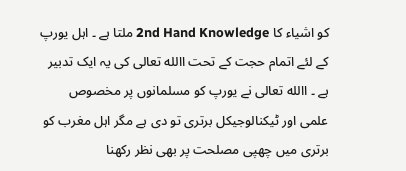کو اشیاء کا 2nd Hand Knowledge ملتا ہے ۔ اہل یورپ کے لئے اتمام حجت کے تحت االله تعالی کی یہ ایک تدبیر ہے ۔ االله تعالی نے یورپ کو مسلمانوں پر مخصوص علمی اور ٹیکنالوجیکل برتری تو دی ہے مگر اہل مغرب کو برتری میں چھپی مصلحت پر بھی نظر رکھنا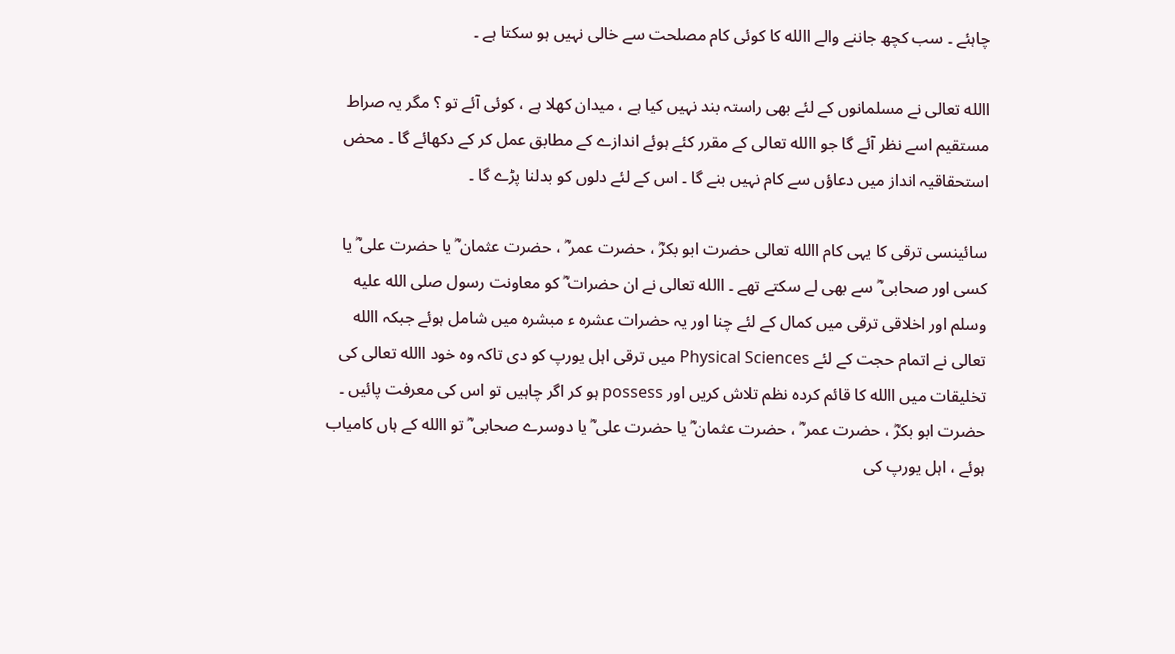چاہئے ۔ سب کچھ جاننے والے االله کا کوئی کام مصلحت سے خالی نہیں ہو سکتا ہے ۔

االله تعالی نے مسلمانوں کے لئے بھی راستہ بند نہیں کیا ہے ، میدان کھلا ہے ، کوئی آئے تو ؟ مگر یہ صراط مستقیم اسے نظر آئے گا جو االله تعالی کے مقرر کئے ہوئے اندازے کے مطابق عمل کر کے دکھائے گا ۔ محض استحقاقیہ انداز میں دعاؤں سے کام نہیں بنے گا ۔ اس کے لئے دلوں کو بدلنا پڑے گا ۔

سائینسی ترقی کا یہی کام االله تعالی حضرت ابو بکرؓ ، حضرت عمر ؓ ، حضرت عثمان ؓ یا حضرت علی ؓ یا کسی اور صحابی ؓ سے بھی لے سکتے تھے ۔ االله تعالی نے ان حضرات ؓ کو معاونت رسول صلى الله عليه وسلم اور اخلاقی ترقی میں کمال کے لئے چنا اور یہ حضرات عشرہ ء مبشرہ میں شامل ہوئے جبکہ االله تعالی نے اتمام حجت کے لئے Physical Sciences میں ترقی اہل یورپ کو دی تاکہ وہ خود االله تعالی کی تخلیقات میں االله کا قائم کردہ نظم تلاش کریں اور possess ہو کر اگر چاہیں تو اس کی معرفت پائیں ۔ حضرت ابو بکرؓ ، حضرت عمر ؓ ، حضرت عثمان ؓ یا حضرت علی ؓ یا دوسرے صحابی ؓ تو االله کے ہاں کامیاب ہوئے ، اہل یورپ کی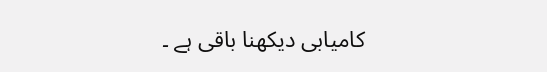کامیابی دیکھنا باقی ہے ۔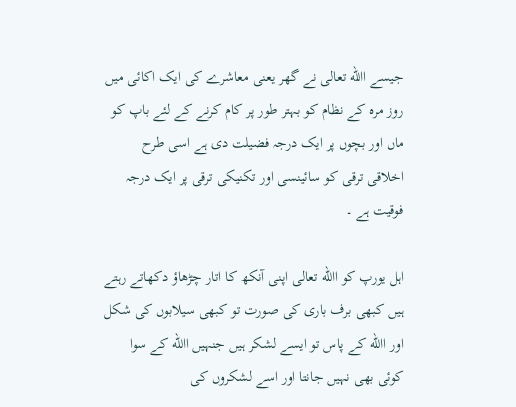جیسے االله تعالی نے گھر یعنی معاشرے کی ایک اکائی میں روز مرہ کے نظام کو بہتر طور پر کام کرنے کے لئے باپ کو ماں اور بچوں پر ایک درجہ فضیلت دی ہے اسی طرح اخلاقی ترقی کو سائینسی اور تکنیکی ترقی پر ایک درجہ فوقیت ہے ۔

اہل یورپ کو االله تعالی اپنی آنکھ کا اتار چڑھاؤ دکھاتے رہتے ہیں کبھی برف باری کی صورت تو کبھی سیلابوں کی شکل اور االله کے پاس تو ایسے لشکر ہیں جنہیں االله کے سوا کوئی بھی نہیں جانتا اور اسے لشکروں کی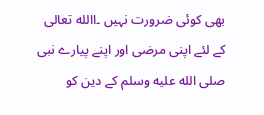بھی کوئی ضرورت نہیں ۔االله تعالی کے لئے اپنی مرضی اور اپنے پیارے نبی صلى الله عليه وسلم کے دین کو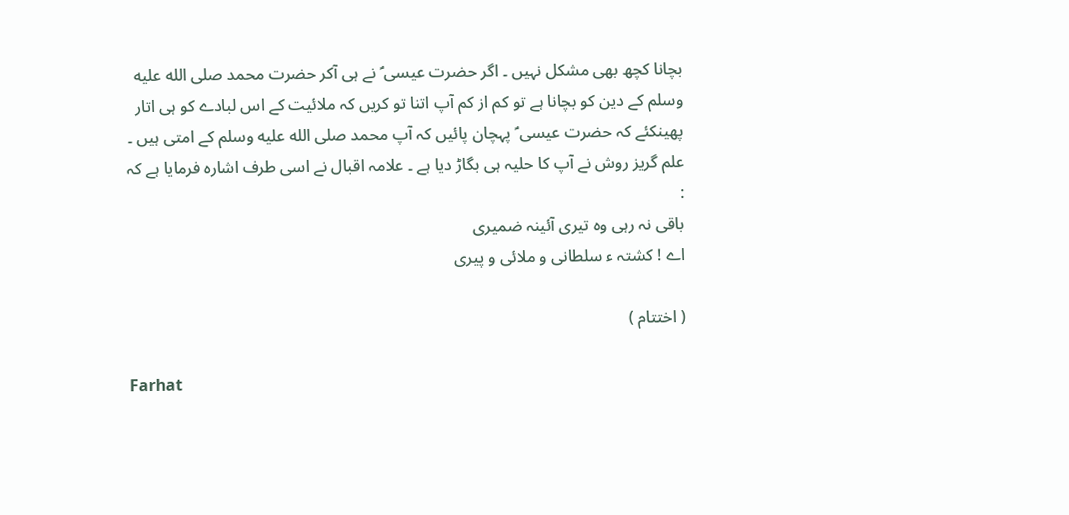بچانا کچھ بھی مشکل نہیں ۔ اگر حضرت عیسی ؑ نے ہی آکر حضرت محمد صلى الله عليه وسلم کے دین کو بچانا ہے تو کم از کم آپ اتنا تو کریں کہ ملائیت کے اس لبادے کو ہی اتار پھینکئے کہ حضرت عیسی ؑ پہچان پائیں کہ آپ محمد صلى الله عليه وسلم کے امتی ہیں ۔ علم گریز روش نے آپ کا حلیہ ہی بگاڑ دیا ہے ۔ علامہ اقبال نے اسی طرف اشارہ فرمایا ہے کہ :
باقی نہ رہی وہ تیری آئینہ ضمیری
اے ! کشتہ ء سلطانی و ملائی و پیری

( اختتام )

Farhat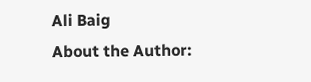Ali Baig
About the Author: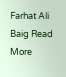Farhat Ali Baig Read More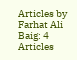Articles by Farhat Ali Baig: 4 Articles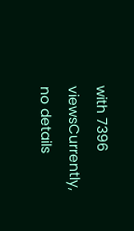with 7396 viewsCurrently, no details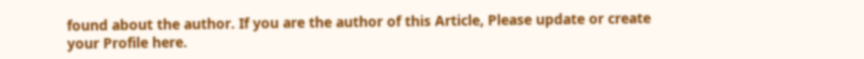found about the author. If you are the author of this Article, Please update or create your Profile here.